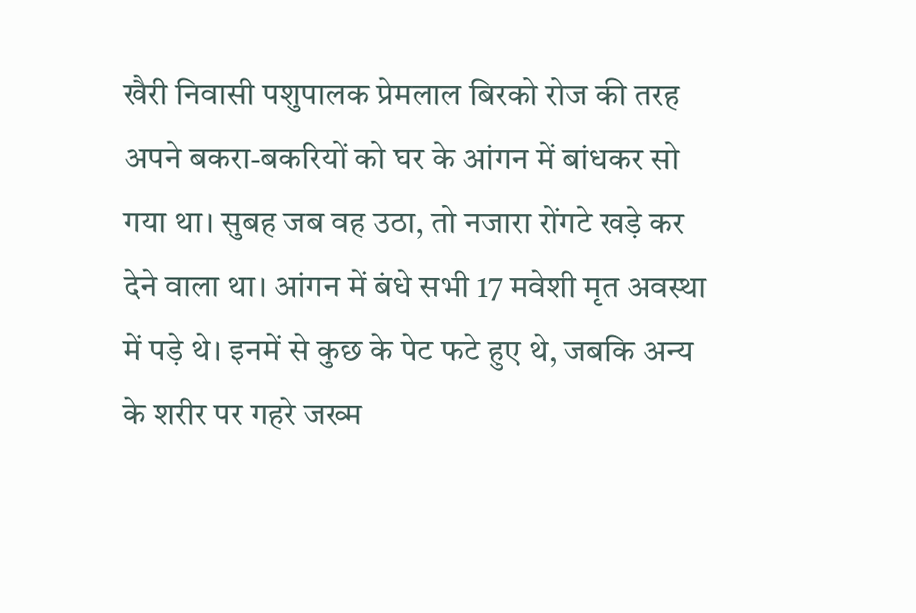खैरी निवासी पशुपालक प्रेमलाल बिरको रोज की तरह अपने बकरा-बकरियों को घर के आंगन में बांधकर सो गया था। सुबह जब वह उठा, तो नजारा रोंगटे खड़े कर देने वाला था। आंगन में बंधे सभी 17 मवेशी मृत अवस्था में पड़े थे। इनमें से कुछ के पेट फटे हुए थे, जबकि अन्य के शरीर पर गहरे जख्म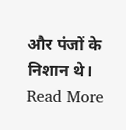और पंजों के निशान थे। Read More